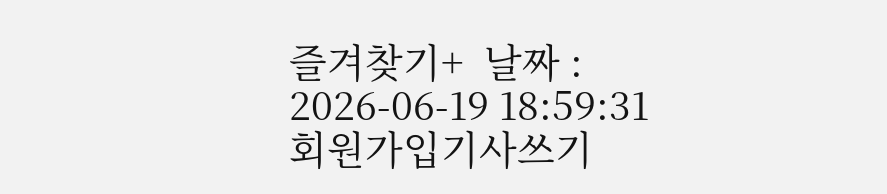즐겨찾기+  날짜 : 2026-06-19 18:59:31 회원가입기사쓰기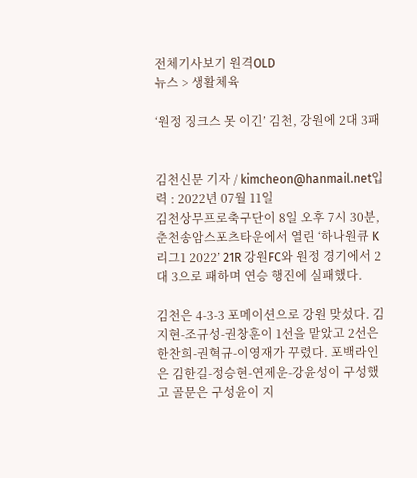전체기사보기 원격OLD
뉴스 > 생활체육

‘원정 징크스 못 이긴’ 김천, 강원에 2대 3패


김천신문 기자 / kimcheon@hanmail.net입력 : 2022년 07월 11일
김천상무프로축구단이 8일 오후 7시 30분, 춘천송암스포츠타운에서 열린 ‘하나원큐 K리그1 2022’ 21R 강원FC와 원정 경기에서 2대 3으로 패하며 연승 행진에 실패했다.

김천은 4-3-3 포메이션으로 강원 맞섰다. 김지현-조규성-권창훈이 1선을 맡았고 2선은 한찬희-권혁규-이영재가 꾸렸다. 포백라인은 김한길-정승현-연제운-강윤성이 구성했고 골문은 구성윤이 지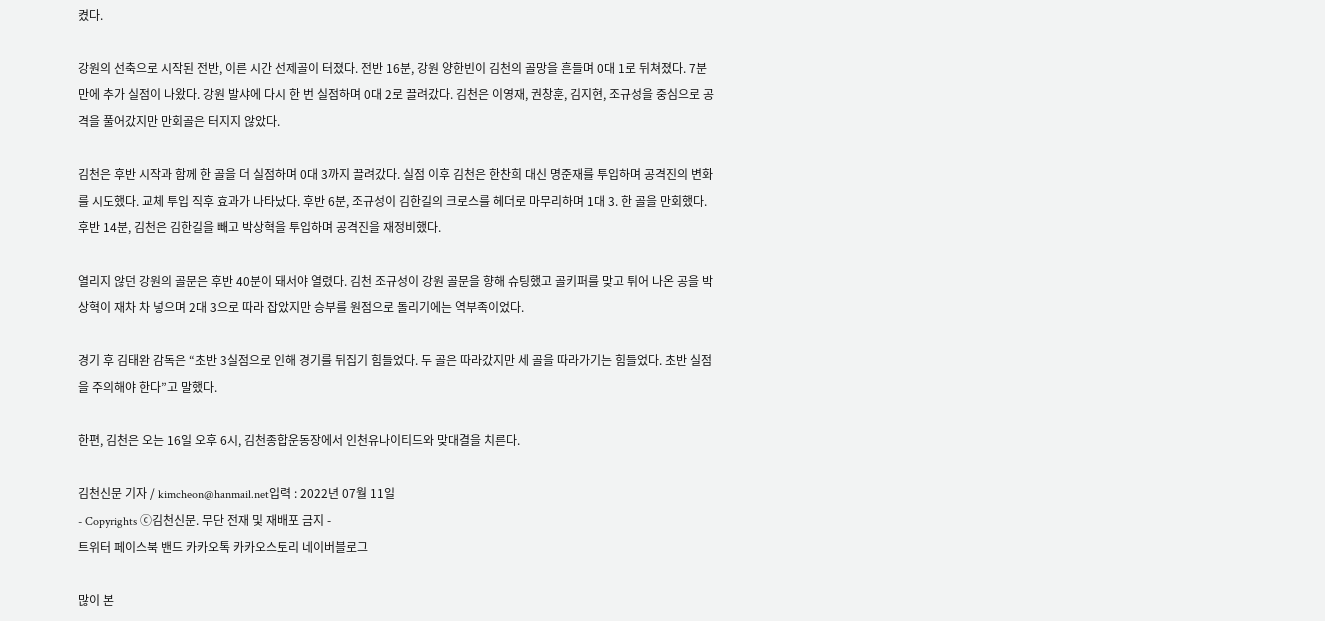켰다.

강원의 선축으로 시작된 전반, 이른 시간 선제골이 터졌다. 전반 16분, 강원 양한빈이 김천의 골망을 흔들며 0대 1로 뒤쳐졌다. 7분 만에 추가 실점이 나왔다. 강원 발샤에 다시 한 번 실점하며 0대 2로 끌려갔다. 김천은 이영재, 권창훈, 김지현, 조규성을 중심으로 공격을 풀어갔지만 만회골은 터지지 않았다.

김천은 후반 시작과 함께 한 골을 더 실점하며 0대 3까지 끌려갔다. 실점 이후 김천은 한찬희 대신 명준재를 투입하며 공격진의 변화를 시도했다. 교체 투입 직후 효과가 나타났다. 후반 6분, 조규성이 김한길의 크로스를 헤더로 마무리하며 1대 3. 한 골을 만회했다. 후반 14분, 김천은 김한길을 빼고 박상혁을 투입하며 공격진을 재정비했다.

열리지 않던 강원의 골문은 후반 40분이 돼서야 열렸다. 김천 조규성이 강원 골문을 향해 슈팅했고 골키퍼를 맞고 튀어 나온 공을 박상혁이 재차 차 넣으며 2대 3으로 따라 잡았지만 승부를 원점으로 돌리기에는 역부족이었다.

경기 후 김태완 감독은 “초반 3실점으로 인해 경기를 뒤집기 힘들었다. 두 골은 따라갔지만 세 골을 따라가기는 힘들었다. 초반 실점을 주의해야 한다”고 말했다.

한편, 김천은 오는 16일 오후 6시, 김천종합운동장에서 인천유나이티드와 맞대결을 치른다.

김천신문 기자 / kimcheon@hanmail.net입력 : 2022년 07월 11일
- Copyrights ⓒ김천신문. 무단 전재 및 재배포 금지 -
트위터 페이스북 밴드 카카오톡 카카오스토리 네이버블로그

많이 본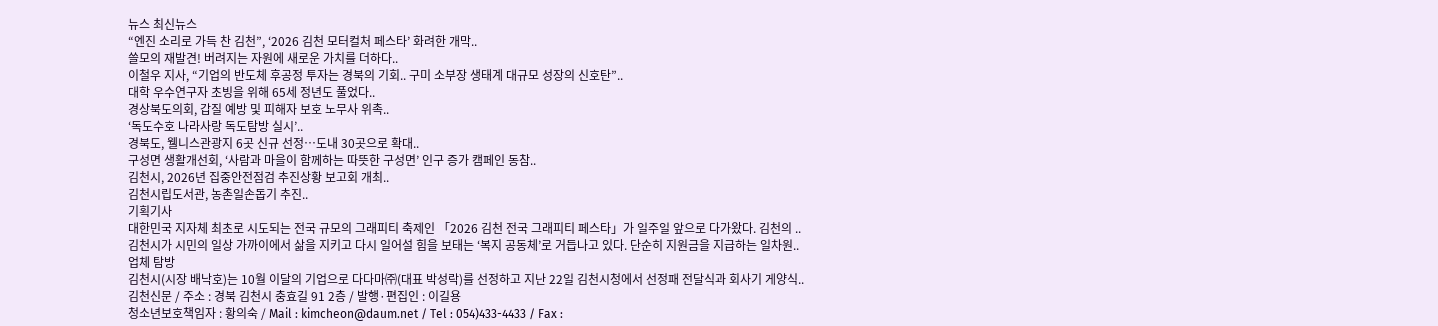뉴스 최신뉴스
“엔진 소리로 가득 찬 김천”, ‘2026 김천 모터컬처 페스타’ 화려한 개막..
쓸모의 재발견! 버려지는 자원에 새로운 가치를 더하다..
이철우 지사, “기업의 반도체 후공정 투자는 경북의 기회.. 구미 소부장 생태계 대규모 성장의 신호탄”..
대학 우수연구자 초빙을 위해 65세 정년도 풀었다..
경상북도의회, 갑질 예방 및 피해자 보호 노무사 위촉..
‘독도수호 나라사랑 독도탐방 실시’..
경북도, 웰니스관광지 6곳 신규 선정…도내 30곳으로 확대..
구성면 생활개선회, ‘사람과 마을이 함께하는 따뜻한 구성면’ 인구 증가 캠페인 동참..
김천시, 2026년 집중안전점검 추진상황 보고회 개최..
김천시립도서관, 농촌일손돕기 추진..
기획기사
대한민국 지자체 최초로 시도되는 전국 규모의 그래피티 축제인 「2026 김천 전국 그래피티 페스타」가 일주일 앞으로 다가왔다. 김천의 ..
김천시가 시민의 일상 가까이에서 삶을 지키고 다시 일어설 힘을 보태는 ‘복지 공동체’로 거듭나고 있다. 단순히 지원금을 지급하는 일차원..
업체 탐방
김천시(시장 배낙호)는 10월 이달의 기업으로 다다마㈜(대표 박성락)를 선정하고 지난 22일 김천시청에서 선정패 전달식과 회사기 게양식..
김천신문 / 주소 : 경북 김천시 충효길 91 2층 / 발행·편집인 : 이길용
청소년보호책임자 : 황의숙 / Mail : kimcheon@daum.net / Tel : 054)433-4433 / Fax :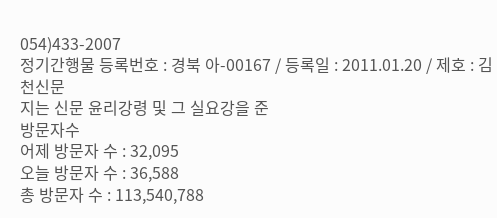054)433-2007
정기간행물 등록번호 : 경북 아-00167 / 등록일 : 2011.01.20 / 제호 : 김천신문
지는 신문 윤리강령 및 그 실요강을 준
방문자수
어제 방문자 수 : 32,095
오늘 방문자 수 : 36,588
총 방문자 수 : 113,540,788